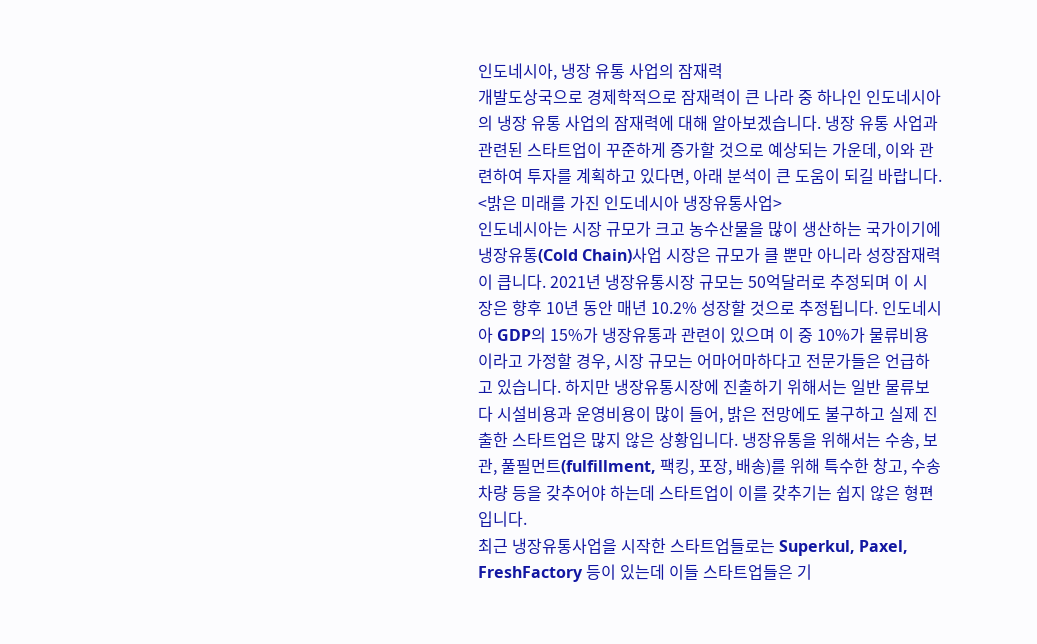인도네시아, 냉장 유통 사업의 잠재력
개발도상국으로 경제학적으로 잠재력이 큰 나라 중 하나인 인도네시아의 냉장 유통 사업의 잠재력에 대해 알아보겠습니다. 냉장 유통 사업과 관련된 스타트업이 꾸준하게 증가할 것으로 예상되는 가운데, 이와 관련하여 투자를 계획하고 있다면, 아래 분석이 큰 도움이 되길 바랍니다.
<밝은 미래를 가진 인도네시아 냉장유통사업>
인도네시아는 시장 규모가 크고 농수산물을 많이 생산하는 국가이기에 냉장유통(Cold Chain)사업 시장은 규모가 클 뿐만 아니라 성장잠재력이 큽니다. 2021년 냉장유통시장 규모는 50억달러로 추정되며 이 시장은 향후 10년 동안 매년 10.2% 성장할 것으로 추정됩니다. 인도네시아 GDP의 15%가 냉장유통과 관련이 있으며 이 중 10%가 물류비용이라고 가정할 경우, 시장 규모는 어마어마하다고 전문가들은 언급하고 있습니다. 하지만 냉장유통시장에 진출하기 위해서는 일반 물류보다 시설비용과 운영비용이 많이 들어, 밝은 전망에도 불구하고 실제 진출한 스타트업은 많지 않은 상황입니다. 냉장유통을 위해서는 수송, 보관, 풀필먼트(fulfillment, 팩킹, 포장, 배송)를 위해 특수한 창고, 수송차량 등을 갖추어야 하는데 스타트업이 이를 갖추기는 쉽지 않은 형편입니다.
최근 냉장유통사업을 시작한 스타트업들로는 Superkul, Paxel, FreshFactory 등이 있는데 이들 스타트업들은 기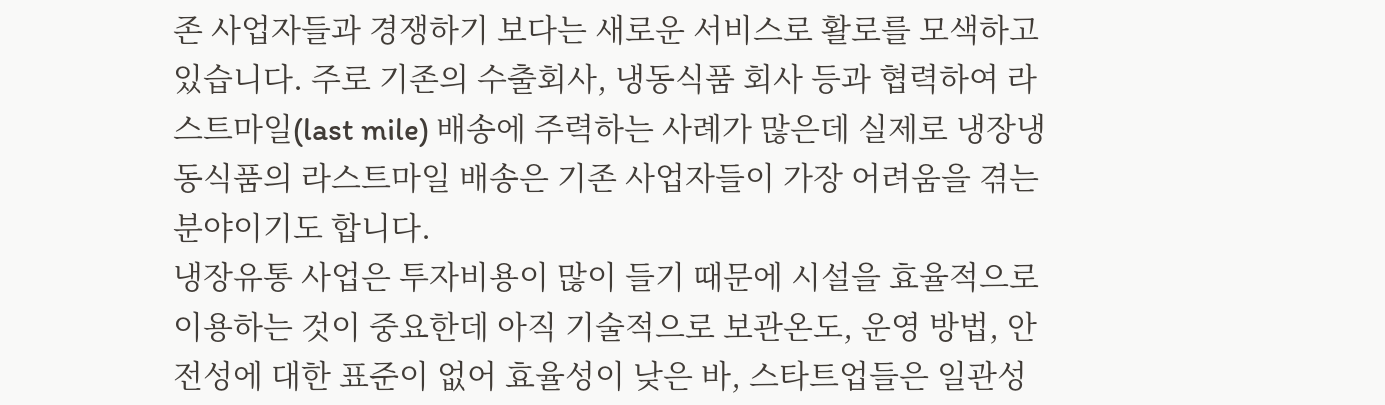존 사업자들과 경쟁하기 보다는 새로운 서비스로 활로를 모색하고 있습니다. 주로 기존의 수출회사, 냉동식품 회사 등과 협력하여 라스트마일(last mile) 배송에 주력하는 사례가 많은데 실제로 냉장냉동식품의 라스트마일 배송은 기존 사업자들이 가장 어려움을 겪는 분야이기도 합니다.
냉장유통 사업은 투자비용이 많이 들기 때문에 시설을 효율적으로 이용하는 것이 중요한데 아직 기술적으로 보관온도, 운영 방법, 안전성에 대한 표준이 없어 효율성이 낮은 바, 스타트업들은 일관성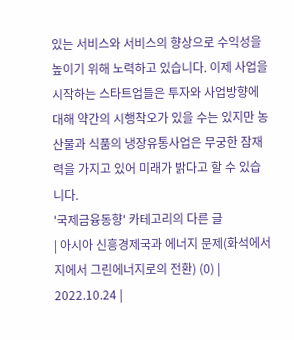있는 서비스와 서비스의 향상으로 수익성을 높이기 위해 노력하고 있습니다. 이제 사업을 시작하는 스타트업들은 투자와 사업방향에 대해 약간의 시행착오가 있을 수는 있지만 농산물과 식품의 냉장유통사업은 무궁한 잠재력을 가지고 있어 미래가 밝다고 할 수 있습니다.
'국제금융동향' 카테고리의 다른 글
| 아시아 신흥경제국과 에너지 문제(화석에서지에서 그린에너지로의 전환) (0) | 2022.10.24 |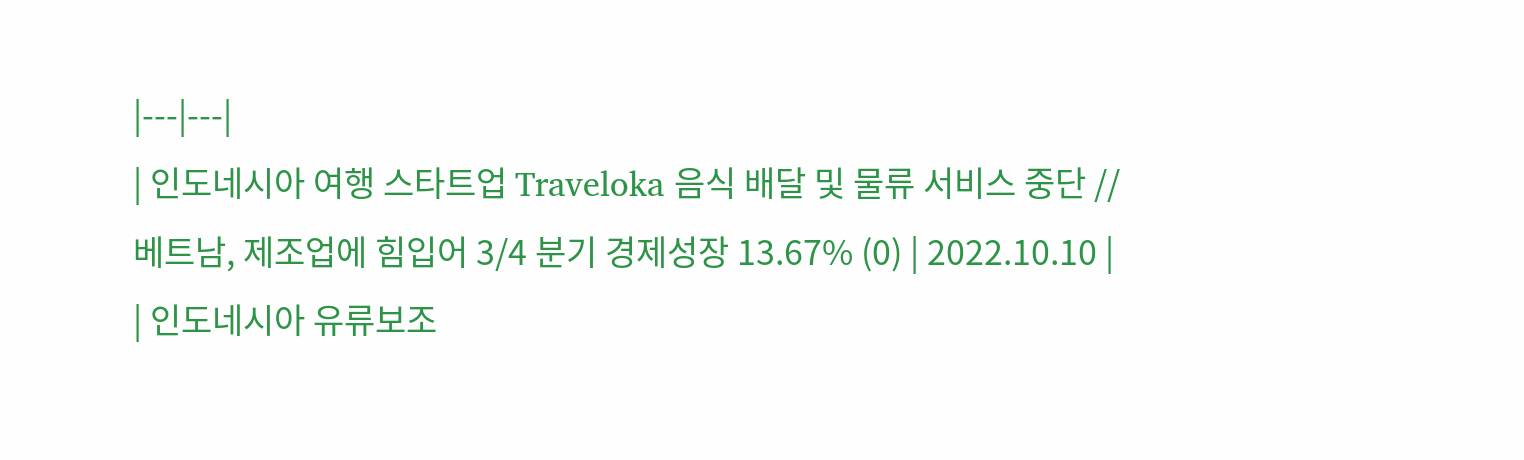|---|---|
| 인도네시아 여행 스타트업 Traveloka 음식 배달 및 물류 서비스 중단 // 베트남, 제조업에 힘입어 3/4 분기 경제성장 13.67% (0) | 2022.10.10 |
| 인도네시아 유류보조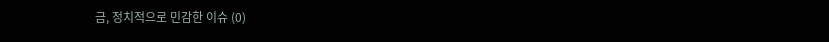금, 정치적으로 민감한 이슈 (0)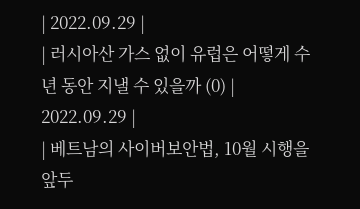| 2022.09.29 |
| 러시아산 가스 없이 유럽은 어떻게 수년 동안 지낼 수 있을까 (0) | 2022.09.29 |
| 베트남의 사이버보안법, 10월 시행을 앞두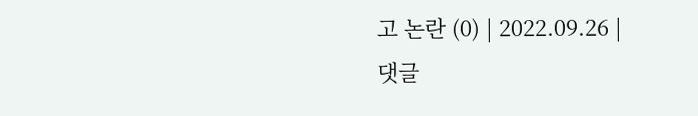고 논란 (0) | 2022.09.26 |
댓글